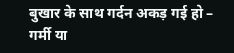बुखार के साथ गर्दन अकड़ गई हो – गर्मी या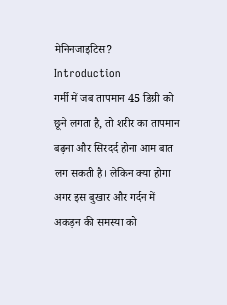मेनिनजाइटिस?
Introduction
गर्मी में जब तापमान 45 डिग्री को छूने लगता है, तो शरीर का तापमान बढ़ना और सिरदर्द होना आम बात लग सकती है। लेकिन क्या होगा अगर इस बुखार और गर्दन में अकड़न की समस्या को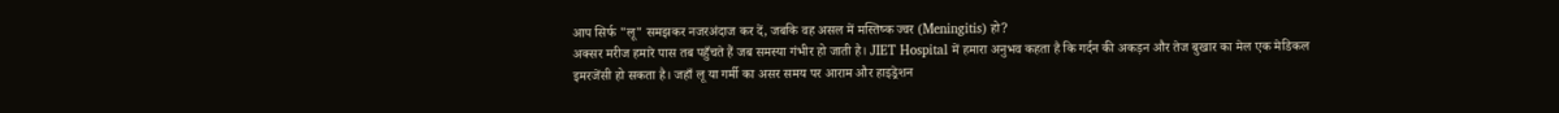आप सिर्फ "लू" समझकर नजरअंदाज कर दें, जबकि वह असल में मस्तिष्क ज्वर (Meningitis) हो?
अक्सर मरीज हमारे पास तब पहुँचते हैं जब समस्या गंभीर हो जाती है। JIET Hospital में हमारा अनुभव कहता है कि गर्दन की अकड़न और तेज बुखार का मेल एक मेडिकल इमरजेंसी हो सकता है। जहाँ लू या गर्मी का असर समय पर आराम और हाइड्रेशन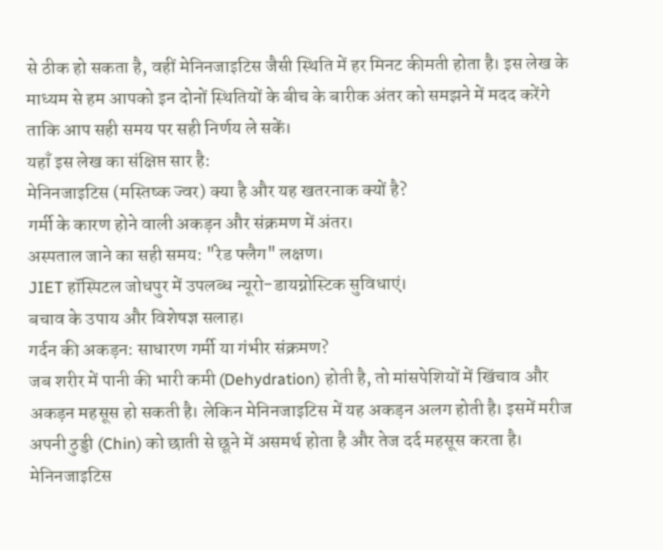से ठीक हो सकता है, वहीं मेनिनजाइटिस जैसी स्थिति में हर मिनट कीमती होता है। इस लेख के माध्यम से हम आपको इन दोनों स्थितियों के बीच के बारीक अंतर को समझने में मदद करेंगे ताकि आप सही समय पर सही निर्णय ले सकें।
यहाँ इस लेख का संक्षिप्त सार है:
मेनिनजाइटिस (मस्तिष्क ज्वर) क्या है और यह खतरनाक क्यों है?
गर्मी के कारण होने वाली अकड़न और संक्रमण में अंतर।
अस्पताल जाने का सही समय: "रेड फ्लैग" लक्षण।
JIET हॉस्पिटल जोधपुर में उपलब्ध न्यूरो-डायग्नोस्टिक सुविधाएं।
बचाव के उपाय और विशेषज्ञ सलाह।
गर्दन की अकड़न: साधारण गर्मी या गंभीर संक्रमण?
जब शरीर में पानी की भारी कमी (Dehydration) होती है, तो मांसपेशियों में खिंचाव और अकड़न महसूस हो सकती है। लेकिन मेनिनजाइटिस में यह अकड़न अलग होती है। इसमें मरीज अपनी ठुड्डी (Chin) को छाती से छूने में असमर्थ होता है और तेज दर्द महसूस करता है। मेनिनजाइटिस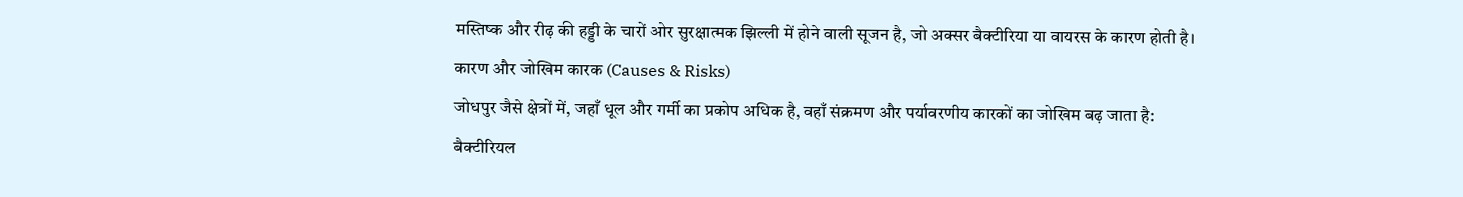मस्तिष्क और रीढ़ की हड्डी के चारों ओर सुरक्षात्मक झिल्ली में होने वाली सूजन है, जो अक्सर बैक्टीरिया या वायरस के कारण होती है।
कारण और जोखिम कारक (Causes & Risks)
जोधपुर जैसे क्षेत्रों में, जहाँ धूल और गर्मी का प्रकोप अधिक है, वहाँ संक्रमण और पर्यावरणीय कारकों का जोखिम बढ़ जाता है:
बैक्टीरियल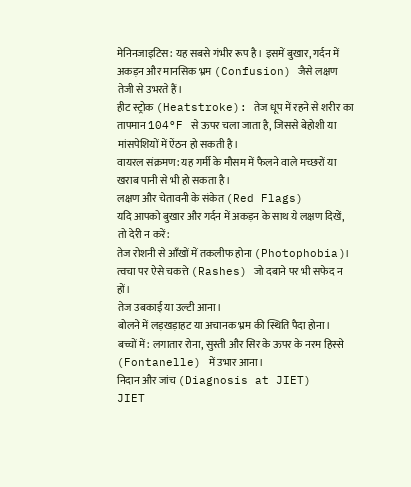मेनिनजाइटिस: यह सबसे गंभीर रूप है। इसमें बुखार, गर्दन में अकड़न और मानसिक भ्रम (Confusion) जैसे लक्षण तेजी से उभरते हैं।
हीट स्ट्रोक (Heatstroke): तेज धूप में रहने से शरीर का तापमान 104°F से ऊपर चला जाता है, जिससे बेहोशी या मांसपेशियों में ऐंठन हो सकती है।
वायरल संक्रमण: यह गर्मी के मौसम में फैलने वाले मच्छरों या खराब पानी से भी हो सकता है।
लक्षण और चेतावनी के संकेत (Red Flags)
यदि आपको बुखार और गर्दन में अकड़न के साथ ये लक्षण दिखें, तो देरी न करें:
तेज रोशनी से आँखों में तकलीफ होना (Photophobia)।
त्वचा पर ऐसे चकत्ते (Rashes) जो दबाने पर भी सफेद न हों।
तेज उबकाई या उल्टी आना।
बोलने में लड़खड़ाहट या अचानक भ्रम की स्थिति पैदा होना।
बच्चों में: लगातार रोना, सुस्ती और सिर के ऊपर के नरम हिस्से (Fontanelle) में उभार आना।
निदान और जांच (Diagnosis at JIET)
JIET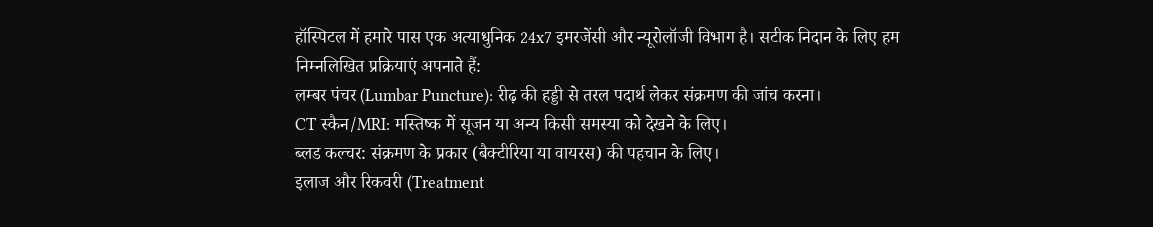हॉस्पिटल में हमारे पास एक अत्याधुनिक 24x7 इमरजेंसी और न्यूरोलॉजी विभाग है। सटीक निदान के लिए हम निम्नलिखित प्रक्रियाएं अपनाते हैं:
लम्बर पंचर (Lumbar Puncture): रीढ़ की हड्डी से तरल पदार्थ लेकर संक्रमण की जांच करना।
CT स्कैन/MRI: मस्तिष्क में सूजन या अन्य किसी समस्या को देखने के लिए।
ब्लड कल्चर: संक्रमण के प्रकार (बैक्टीरिया या वायरस) की पहचान के लिए।
इलाज और रिकवरी (Treatment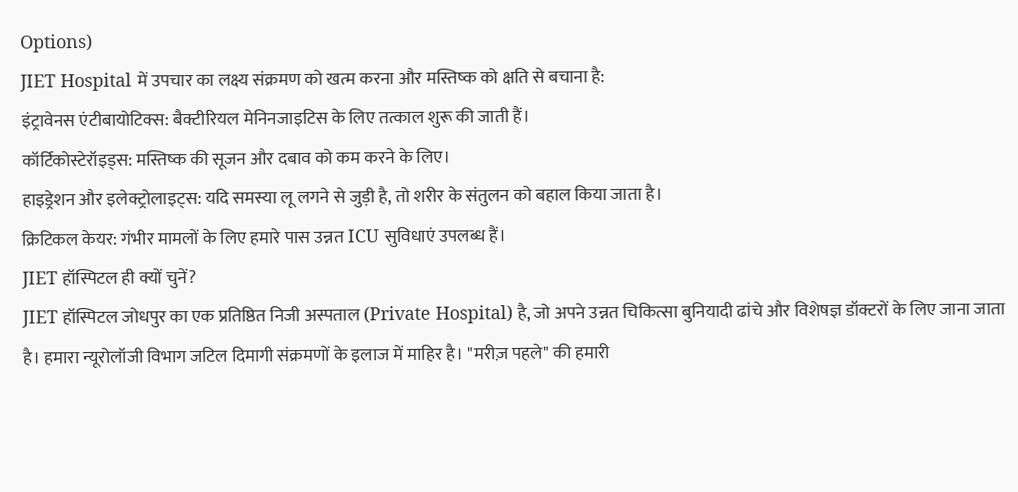Options)
JIET Hospital में उपचार का लक्ष्य संक्रमण को खत्म करना और मस्तिष्क को क्षति से बचाना है:
इंट्रावेनस एंटीबायोटिक्स: बैक्टीरियल मेनिनजाइटिस के लिए तत्काल शुरू की जाती हैं।
कॉर्टिकोस्टेरॉइड्स: मस्तिष्क की सूजन और दबाव को कम करने के लिए।
हाइड्रेशन और इलेक्ट्रोलाइट्स: यदि समस्या लू लगने से जुड़ी है, तो शरीर के संतुलन को बहाल किया जाता है।
क्रिटिकल केयर: गंभीर मामलों के लिए हमारे पास उन्नत ICU सुविधाएं उपलब्ध हैं।
JIET हॉस्पिटल ही क्यों चुनें?
JIET हॉस्पिटल जोधपुर का एक प्रतिष्ठित निजी अस्पताल (Private Hospital) है, जो अपने उन्नत चिकित्सा बुनियादी ढांचे और विशेषज्ञ डॉक्टरों के लिए जाना जाता है। हमारा न्यूरोलॉजी विभाग जटिल दिमागी संक्रमणों के इलाज में माहिर है। "मरीज़ पहले" की हमारी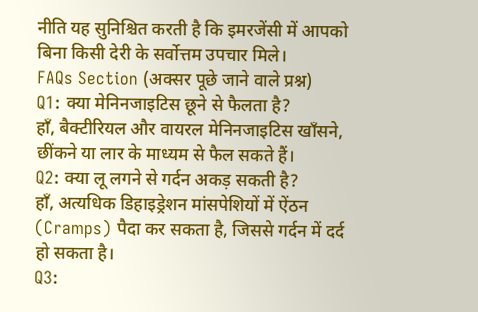नीति यह सुनिश्चित करती है कि इमरजेंसी में आपको बिना किसी देरी के सर्वोत्तम उपचार मिले।
FAQs Section (अक्सर पूछे जाने वाले प्रश्न)
Q1: क्या मेनिनजाइटिस छूने से फैलता है?
हाँ, बैक्टीरियल और वायरल मेनिनजाइटिस खाँसने, छींकने या लार के माध्यम से फैल सकते हैं।
Q2: क्या लू लगने से गर्दन अकड़ सकती है?
हाँ, अत्यधिक डिहाइड्रेशन मांसपेशियों में ऐंठन (Cramps) पैदा कर सकता है, जिससे गर्दन में दर्द हो सकता है।
Q3: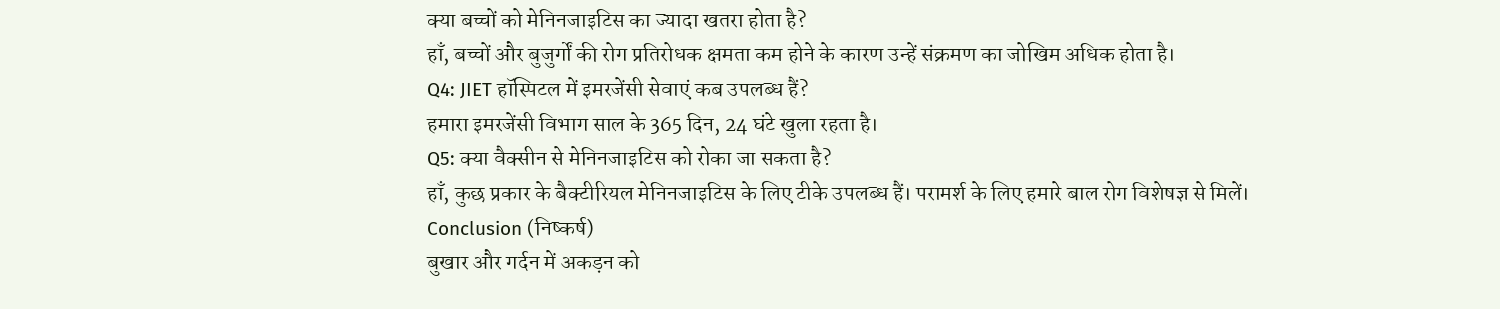क्या बच्चों को मेनिनजाइटिस का ज्यादा खतरा होता है?
हाँ, बच्चों और बुजुर्गों की रोग प्रतिरोधक क्षमता कम होने के कारण उन्हें संक्रमण का जोखिम अधिक होता है।
Q4: JIET हॉस्पिटल में इमरजेंसी सेवाएं कब उपलब्ध हैं?
हमारा इमरजेंसी विभाग साल के 365 दिन, 24 घंटे खुला रहता है।
Q5: क्या वैक्सीन से मेनिनजाइटिस को रोका जा सकता है?
हाँ, कुछ प्रकार के बैक्टीरियल मेनिनजाइटिस के लिए टीके उपलब्ध हैं। परामर्श के लिए हमारे बाल रोग विशेषज्ञ से मिलें।
Conclusion (निष्कर्ष)
बुखार और गर्दन में अकड़न को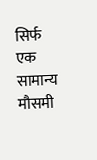सिर्फ एक सामान्य मौसमी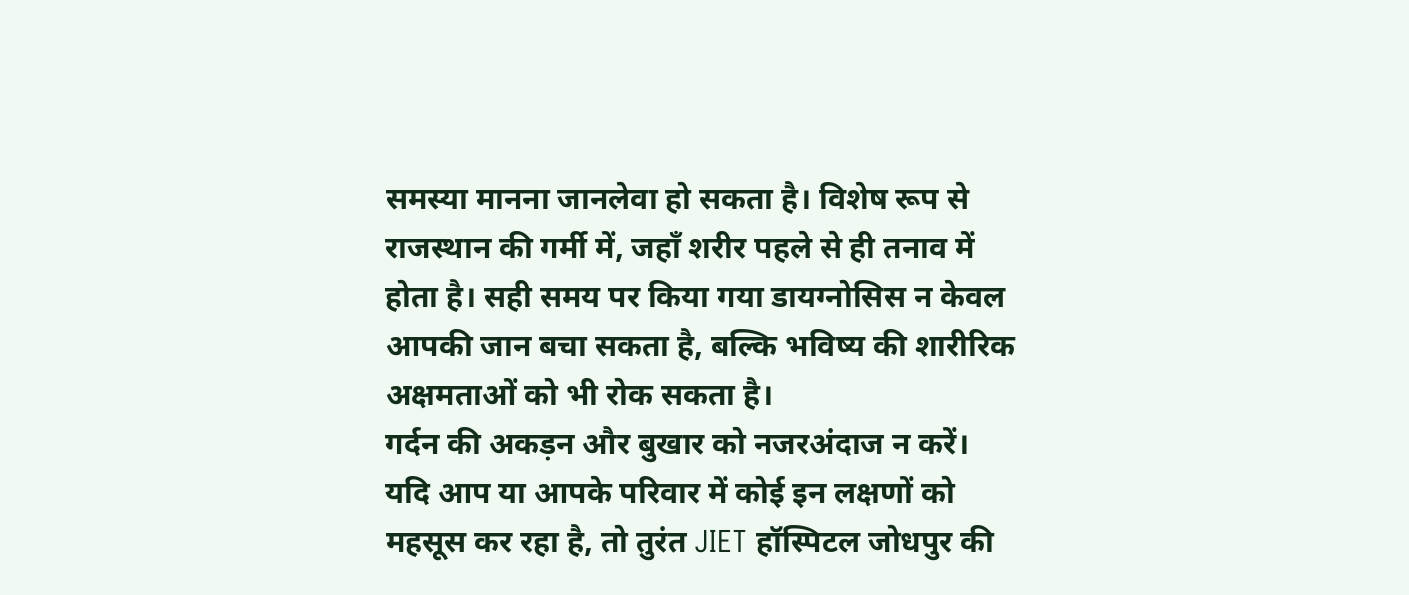समस्या मानना जानलेवा हो सकता है। विशेष रूप से राजस्थान की गर्मी में, जहाँ शरीर पहले से ही तनाव में होता है। सही समय पर किया गया डायग्नोसिस न केवल आपकी जान बचा सकता है, बल्कि भविष्य की शारीरिक अक्षमताओं को भी रोक सकता है।
गर्दन की अकड़न और बुखार को नजरअंदाज न करें। यदि आप या आपके परिवार में कोई इन लक्षणों को महसूस कर रहा है, तो तुरंत JIET हॉस्पिटल जोधपुर की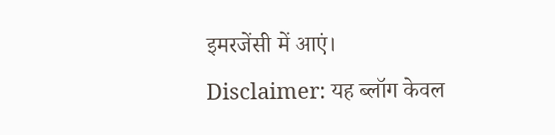इमरजेंसी में आएं।
Disclaimer: यह ब्लॉग केवल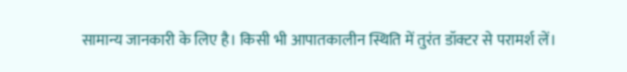सामान्य जानकारी के लिए है। किसी भी आपातकालीन स्थिति में तुरंत डॉक्टर से परामर्श लें।